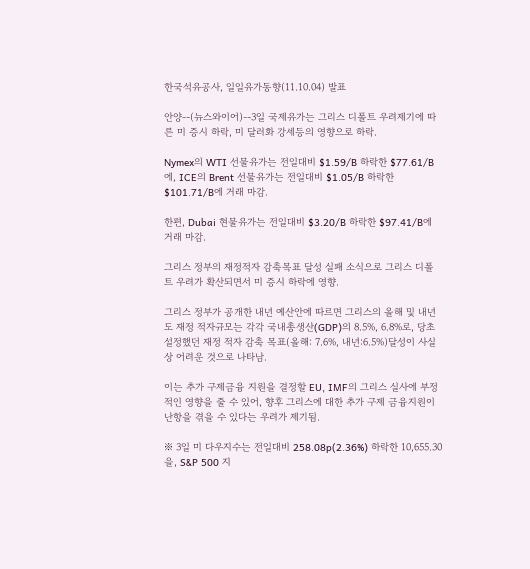한국석유공사, 일일유가동향(11.10.04) 발표

안양--(뉴스와이어)--3일 국제유가는 그리스 디폴트 우려제기에 따른 미 증시 하락, 미 달러화 강세등의 영향으로 하락.

Nymex의 WTI 선물유가는 전일대비 $1.59/B 하락한 $77.61/B에, ICE의 Brent 선물유가는 전일대비 $1.05/B 하락한 $101.71/B에 거래 마감.

한편, Dubai 현물유가는 전일대비 $3.20/B 하락한 $97.41/B에 거래 마감.

그리스 정부의 재정적자 감축목표 달성 실패 소식으로 그리스 디폴트 우려가 확산되면서 미 증시 하락에 영향.

그리스 정부가 공개한 내년 예산안에 따르면 그리스의 올해 및 내년도 재정 적자규모는 각각 국내총생산(GDP)의 8.5%, 6.8%로, 당초 설정했던 재정 적자 감축 목표(올해: 7.6%, 내년:6.5%)달성이 사실상 어려운 것으로 나타남.

이는 추가 구제금융 지원을 결정할 EU, IMF의 그리스 실사에 부정적인 영향을 줄 수 있어, 향후 그리스에 대한 추가 구제 금융지원이 난항을 겪을 수 있다는 우려가 제기됨.

※ 3일 미 다우지수는 전일대비 258.08p(2.36%) 하락한 10,655.30을, S&P 500 지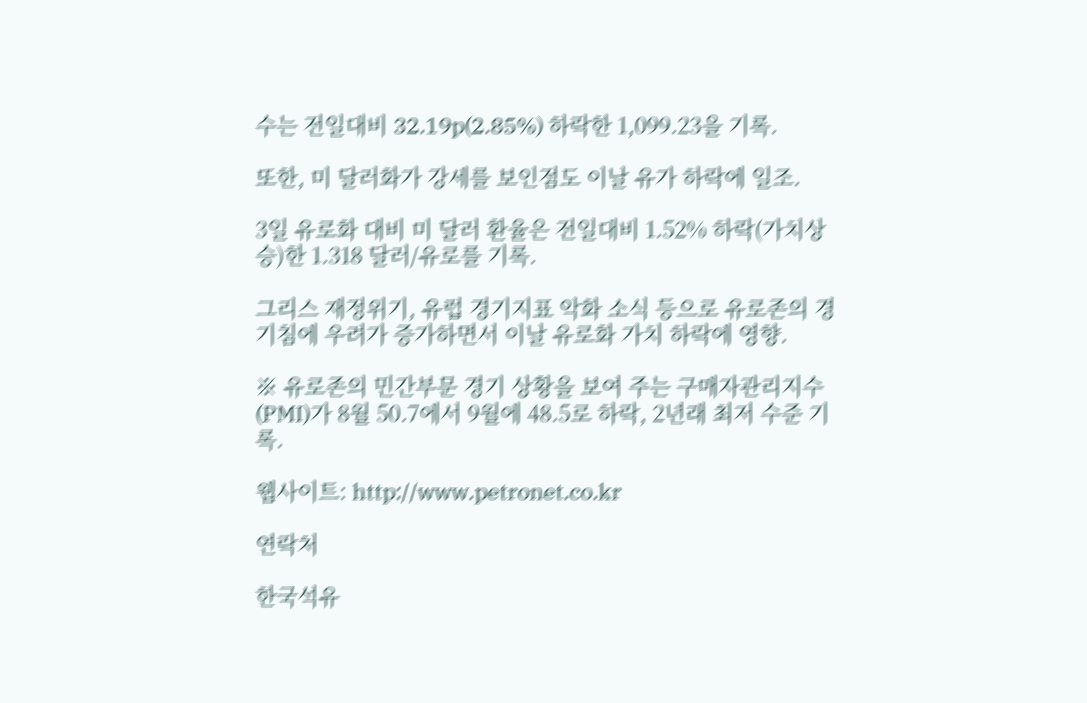수는 전일대비 32.19p(2.85%) 하락한 1,099.23을 기록.

또한, 미 달러화가 강세를 보인점도 이날 유가 하락에 일조.

3일 유로화 대비 미 달러 환율은 전일대비 1.52% 하락(가치상승)한 1.318 달러/유로를 기록.

그리스 재정위기, 유럽 경기지표 악화 소식 등으로 유로존의 경기침에 우려가 증가하면서 이날 유로화 가치 하락에 영향.

※ 유로존의 민간부문 경기 상황을 보여 주는 구매자관리지수(PMI)가 8월 50.7에서 9월에 48.5로 하락, 2년래 최저 수준 기록.

웹사이트: http://www.petronet.co.kr

연락처

한국석유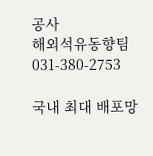공사
해외석유동향팀
031-380-2753

국내 최대 배포망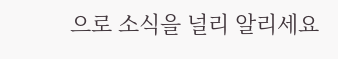으로 소식을 널리 알리세요